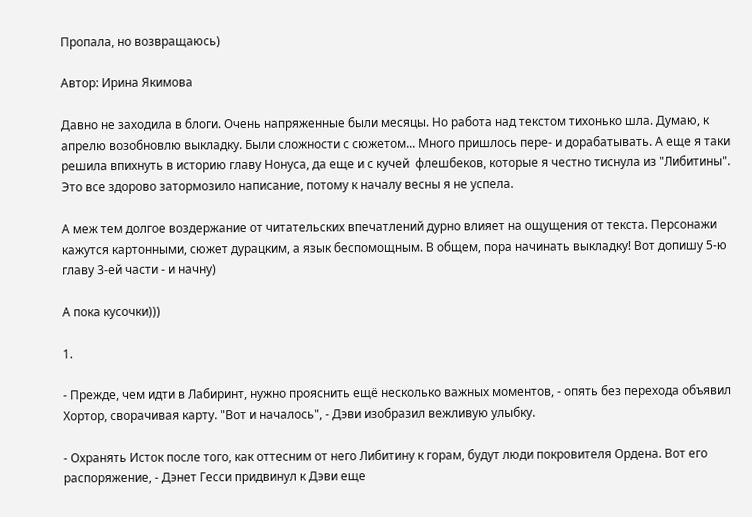Пропала, но возвращаюсь)

Автор: Ирина Якимова

Давно не заходила в блоги. Очень напряженные были месяцы. Но работа над текстом тихонько шла. Думаю, к апрелю возобновлю выкладку. Были сложности с сюжетом... Много пришлось пере- и дорабатывать. А еще я таки решила впихнуть в историю главу Нонуса, да еще и с кучей  флешбеков, которые я честно тиснула из "Либитины". Это все здорово затормозило написание, потому к началу весны я не успела.

А меж тем долгое воздержание от читательских впечатлений дурно влияет на ощущения от текста. Персонажи кажутся картонными, сюжет дурацким, а язык беспомощным. В общем, пора начинать выкладку! Вот допишу 5-ю главу 3-ей части - и начну)

А пока кусочки)))

1.

- Прежде, чем идти в Лабиринт, нужно прояснить ещё несколько важных моментов, - опять без перехода объявил Хортор, сворачивая карту. "Вот и началось", - Дэви изобразил вежливую улыбку.

- Охранять Исток после того, как оттесним от него Либитину к горам, будут люди покровителя Ордена. Вот его распоряжение, - Дэнет Гесси придвинул к Дэви еще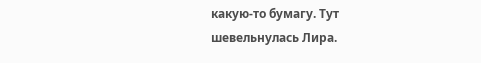какую-то бумагу. Тут шевельнулась Лира.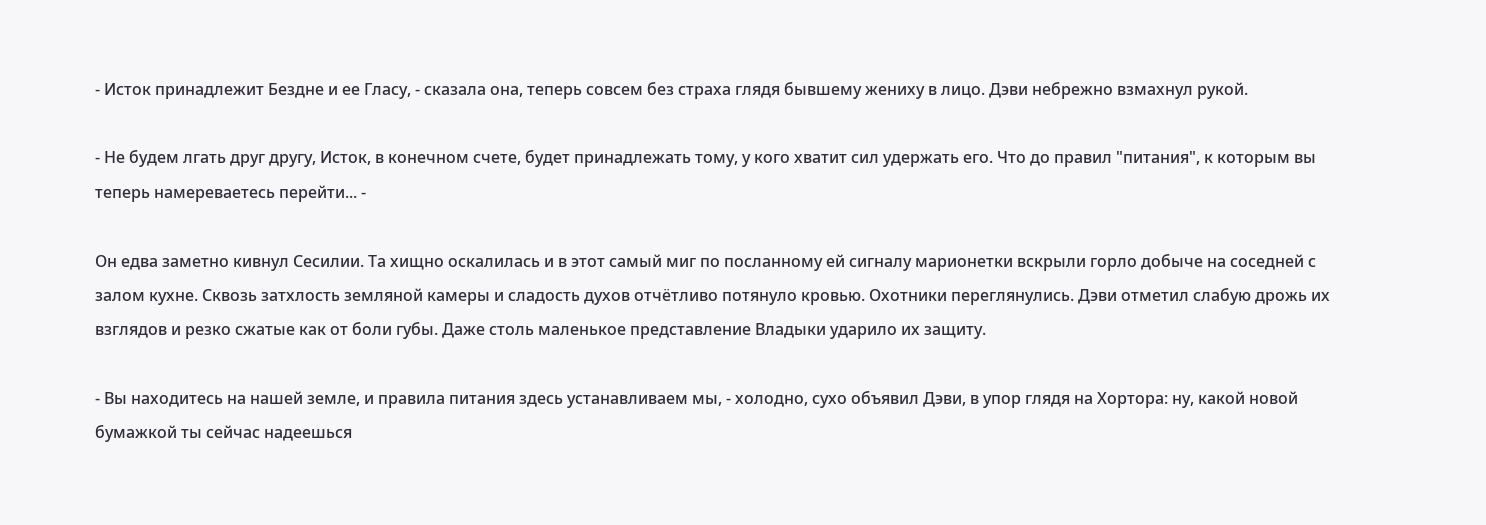- Исток принадлежит Бездне и ее Гласу, - сказала она, теперь совсем без страха глядя бывшему жениху в лицо. Дэви небрежно взмахнул рукой.

- Не будем лгать друг другу, Исток, в конечном счете, будет принадлежать тому, у кого хватит сил удержать его. Что до правил "питания", к которым вы теперь намереваетесь перейти... -

Он едва заметно кивнул Сесилии. Та хищно оскалилась и в этот самый миг по посланному ей сигналу марионетки вскрыли горло добыче на соседней с залом кухне. Сквозь затхлость земляной камеры и сладость духов отчётливо потянуло кровью. Охотники переглянулись. Дэви отметил слабую дрожь их взглядов и резко сжатые как от боли губы. Даже столь маленькое представление Владыки ударило их защиту.

- Вы находитесь на нашей земле, и правила питания здесь устанавливаем мы, - холодно, сухо объявил Дэви, в упор глядя на Хортора: ну, какой новой бумажкой ты сейчас надеешься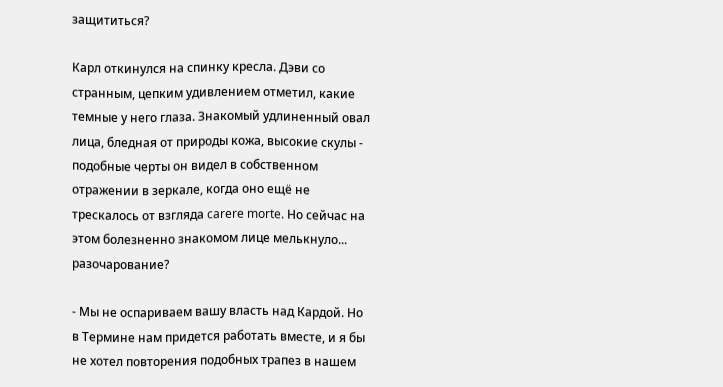защититься?

Карл откинулся на спинку кресла. Дэви со странным, цепким удивлением отметил, какие темные у него глаза. Знакомый удлиненный овал лица, бледная от природы кожа, высокие скулы - подобные черты он видел в собственном отражении в зеркале, когда оно ещё не трескалось от взгляда carere morte. Но сейчас на этом болезненно знакомом лице мелькнуло... разочарование?

- Мы не оспариваем вашу власть над Кардой. Но в Термине нам придется работать вместе, и я бы не хотел повторения подобных трапез в нашем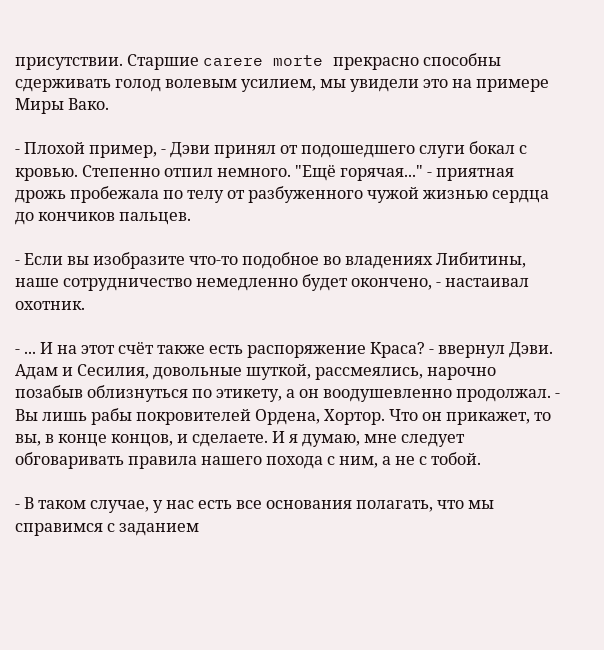присутствии. Старшие carere morte прекрасно способны сдерживать голод волевым усилием, мы увидели это на примере Миры Вако.

- Плохой пример, - Дэви принял от подошедшего слуги бокал с кровью. Степенно отпил немного. "Ещё горячая..." - приятная дрожь пробежала по телу от разбуженного чужой жизнью сердца до кончиков пальцев.

- Если вы изобразите что-то подобное во владениях Либитины, наше сотрудничество немедленно будет окончено, - настаивал охотник.

- ... И на этот счёт также есть распоряжение Краса? - ввернул Дэви. Адам и Сесилия, довольные шуткой, рассмеялись, нарочно позабыв облизнуться по этикету, а он воодушевленно продолжал. - Вы лишь рабы покровителей Ордена, Хортор. Что он прикажет, то вы, в конце концов, и сделаете. И я думаю, мне следует обговаривать правила нашего похода с ним, а не с тобой.

- В таком случае, у нас есть все основания полагать, что мы справимся с заданием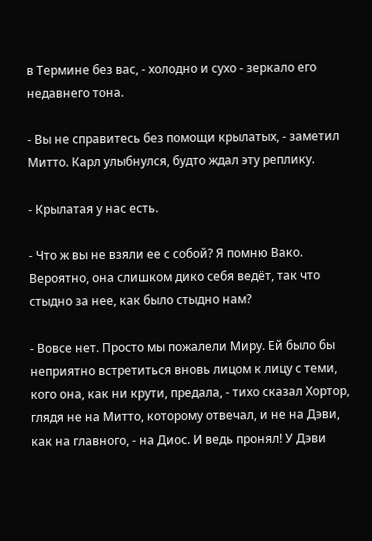в Термине без вас, - холодно и сухо - зеркало его недавнего тона.

- Вы не справитесь без помощи крылатых, - заметил Митто. Карл улыбнулся, будто ждал эту реплику.

- Крылатая у нас есть.

- Что ж вы не взяли ее с собой? Я помню Вако. Вероятно, она слишком дико себя ведёт, так что стыдно за нее, как было стыдно нам?

- Вовсе нет. Просто мы пожалели Миру. Ей было бы неприятно встретиться вновь лицом к лицу с теми, кого она, как ни крути, предала, - тихо сказал Хортор, глядя не на Митто, которому отвечал, и не на Дэви, как на главного, - на Диос. И ведь пронял! У Дэви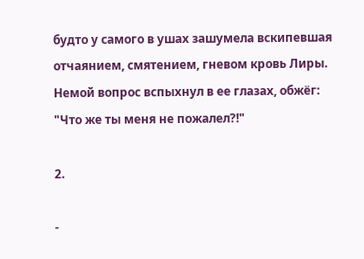будто у самого в ушах зашумела вскипевшая отчаянием, смятением, гневом кровь Лиры. Немой вопрос вспыхнул в ее глазах, обжёг: "Что же ты меня не пожалел?!"

2.

-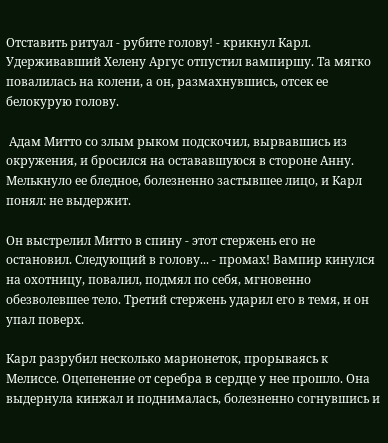Отставить ритуал - рубите голову! - крикнул Карл. Удерживавший Хелену Аргус отпустил вампиршу. Та мягко повалилась на колени, а он, размахнувшись, отсек ее белокурую голову.

 Адам Митто со злым рыком подскочил, вырвавшись из окружения, и бросился на остававшуюся в стороне Анну. Мелькнуло ее бледное, болезненно застывшее лицо, и Карл понял: не выдержит.

Он выстрелил Митто в спину - этот стержень его не остановил. Следующий в голову... - промах! Вампир кинулся на охотницу, повалил, подмял по себя, мгновенно обезволевшее тело. Третий стержень ударил его в темя, и он упал поверх.

Карл разрубил несколько марионеток, прорываясь к Мелиссе. Оцепенение от серебра в сердце у нее прошло. Она выдернула кинжал и поднималась, болезненно согнувшись и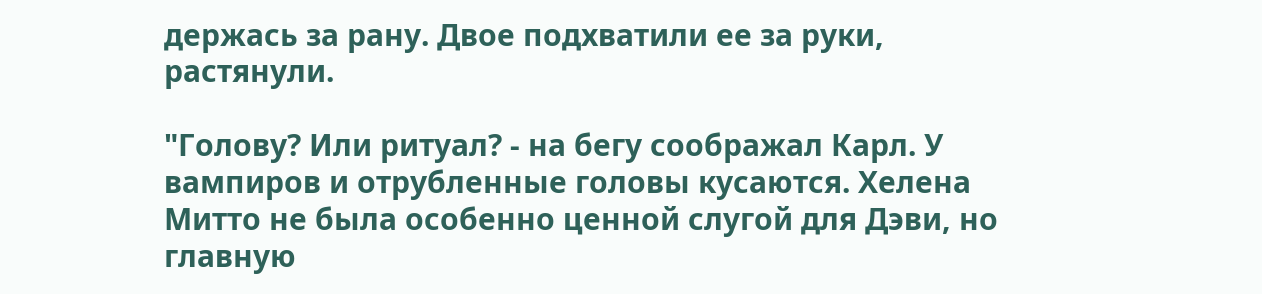держась за рану. Двое подхватили ее за руки, растянули.

"Голову? Или ритуал? - на бегу соображал Карл. У вампиров и отрубленные головы кусаются. Хелена Митто не была особенно ценной слугой для Дэви, но главную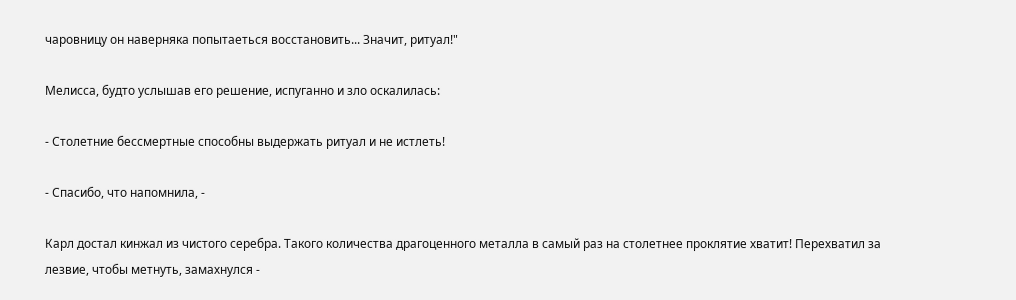чаровницу он наверняка попытаеться восстановить... Значит, ритуал!"

Мелисса, будто услышав его решение, испуганно и зло оскалилась:

- Столетние бессмертные способны выдержать ритуал и не истлеть!

- Спасибо, что напомнила, -

Карл достал кинжал из чистого серебра. Такого количества драгоценного металла в самый раз на столетнее проклятие хватит! Перехватил за лезвие, чтобы метнуть, замахнулся -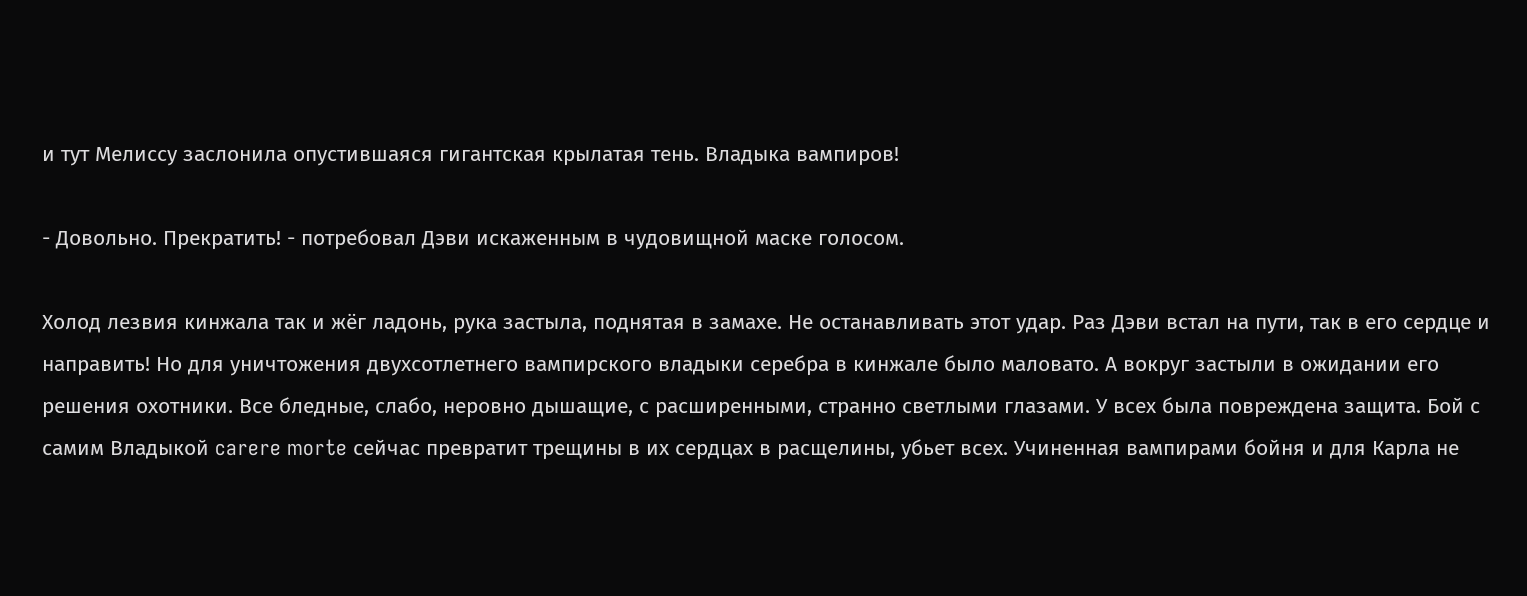и тут Мелиссу заслонила опустившаяся гигантская крылатая тень. Владыка вампиров!

- Довольно. Прекратить! - потребовал Дэви искаженным в чудовищной маске голосом.

Холод лезвия кинжала так и жёг ладонь, рука застыла, поднятая в замахе. Не останавливать этот удар. Раз Дэви встал на пути, так в его сердце и направить! Но для уничтожения двухсотлетнего вампирского владыки серебра в кинжале было маловато. А вокруг застыли в ожидании его решения охотники. Все бледные, слабо, неровно дышащие, с расширенными, странно светлыми глазами. У всех была повреждена защита. Бой с самим Владыкой carere morte сейчас превратит трещины в их сердцах в расщелины, убьет всех. Учиненная вампирами бойня и для Карла не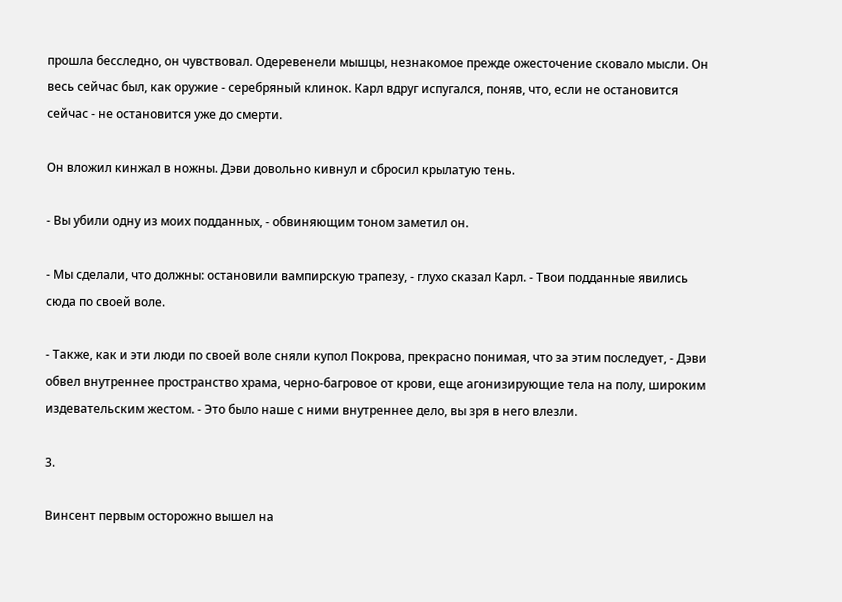прошла бесследно, он чувствовал. Одеревенели мышцы, незнакомое прежде ожесточение сковало мысли. Он весь сейчас был, как оружие - серебряный клинок. Карл вдруг испугался, поняв, что, если не остановится сейчас - не остановится уже до смерти.

Он вложил кинжал в ножны. Дэви довольно кивнул и сбросил крылатую тень.

- Вы убили одну из моих подданных, - обвиняющим тоном заметил он.

- Мы сделали, что должны: остановили вампирскую трапезу, - глухо сказал Карл. - Твои подданные явились сюда по своей воле.

- Также, как и эти люди по своей воле сняли купол Покрова, прекрасно понимая, что за этим последует, - Дэви обвел внутреннее пространство храма, черно-багровое от крови, еще агонизирующие тела на полу, широким издевательским жестом. - Это было наше с ними внутреннее дело, вы зря в него влезли.

3.

Винсент первым осторожно вышел на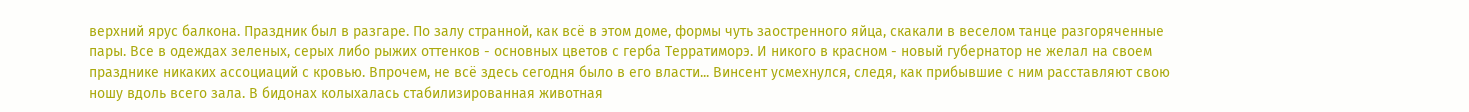верхний ярус балкона. Праздник был в разгаре. По залу странной, как всё в этом доме, формы чуть заостренного яйца, скакали в веселом танце разгоряченные пары. Все в одеждах зеленых, серых либо рыжих оттенков - основных цветов с герба Терратиморэ. И никого в красном - новый губернатор не желал на своем празднике никаких ассоциаций с кровью. Впрочем, не всё здесь сегодня было в его власти... Винсент усмехнулся, следя, как прибывшие с ним расставляют свою ношу вдоль всего зала. В бидонах колыхалась стабилизированная животная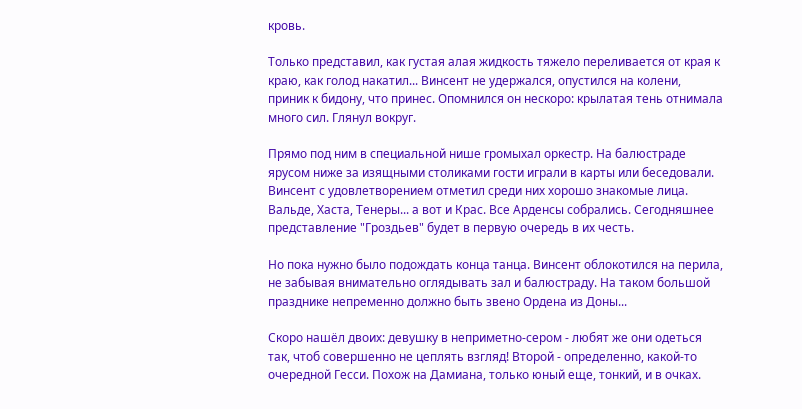кровь.

Только представил, как густая алая жидкость тяжело переливается от края к краю, как голод накатил... Винсент не удержался, опустился на колени, приник к бидону, что принес. Опомнился он нескоро: крылатая тень отнимала много сил. Глянул вокруг.

Прямо под ним в специальной нише громыхал оркестр. На балюстраде ярусом ниже за изящными столиками гости играли в карты или беседовали. Винсент с удовлетворением отметил среди них хорошо знакомые лица. Вальде, Хаста, Тенеры... а вот и Крас. Все Арденсы собрались. Сегодняшнее представление "Гроздьев" будет в первую очередь в их честь.

Но пока нужно было подождать конца танца. Винсент облокотился на перила, не забывая внимательно оглядывать зал и балюстраду. На таком большой празднике непременно должно быть звено Ордена из Доны...

Скоро нашёл двоих: девушку в неприметно-сером - любят же они одеться так, чтоб совершенно не цеплять взгляд! Второй - определенно, какой-то очередной Гесси. Похож на Дамиана, только юный еще, тонкий, и в очках.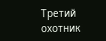Третий охотник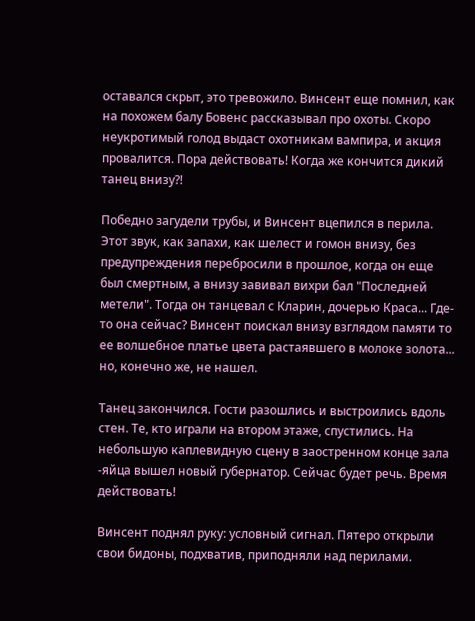оставался скрыт, это тревожило. Винсент еще помнил, как на похожем балу Бовенс рассказывал про охоты. Скоро неукротимый голод выдаст охотникам вампира, и акция провалится. Пора действовать! Когда же кончится дикий танец внизу?!

Победно загудели трубы, и Винсент вцепился в перила. Этот звук, как запахи, как шелест и гомон внизу, без предупреждения перебросили в прошлое, когда он еще был смертным, а внизу завивал вихри бал "Последней метели". Тогда он танцевал с Кларин, дочерью Краса... Где-то она сейчас? Винсент поискал внизу взглядом памяти то ее волшебное платье цвета растаявшего в молоке золота... но, конечно же, не нашел.

Танец закончился. Гости разошлись и выстроились вдоль стен. Те, кто играли на втором этаже, спустились. На небольшую каплевидную сцену в заостренном конце зала -яйца вышел новый губернатор. Сейчас будет речь. Время действовать!

Винсент поднял руку: условный сигнал. Пятеро открыли свои бидоны, подхватив, приподняли над перилами.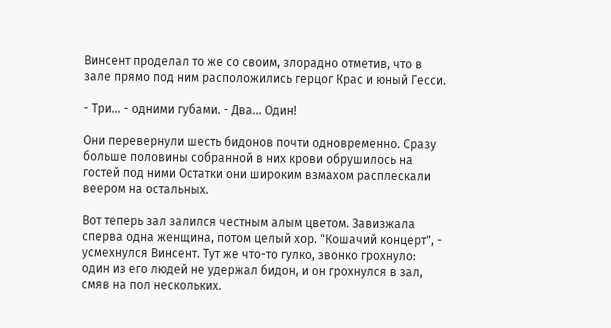Винсент проделал то же со своим, злорадно отметив, что в зале прямо под ним расположились герцог Крас и юный Гесси.

- Три... - одними губами. - Два... Один!

Они перевернули шесть бидонов почти одновременно. Сразу больше половины собранной в них крови обрушилось на гостей под ними Остатки они широким взмахом расплескали веером на остальных.

Вот теперь зал залился честным алым цветом. Завизжала сперва одна женщина, потом целый хор. "Кошачий концерт", - усмехнулся Винсент. Тут же что-то гулко, звонко грохнуло: один из его людей не удержал бидон, и он грохнулся в зал, смяв на пол нескольких.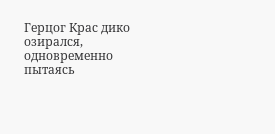Герцог Крас дико озирался, одновременно пытаясь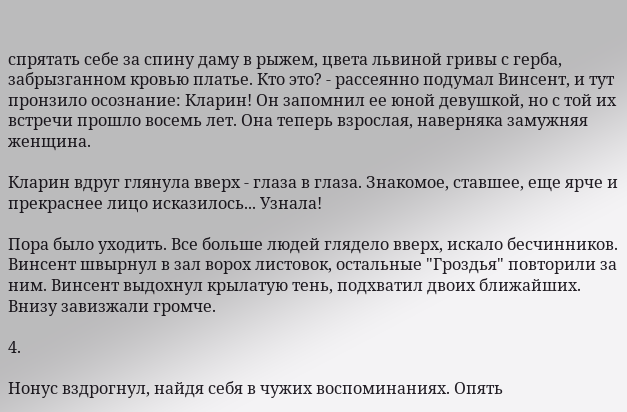спрятать себе за спину даму в рыжем, цвета львиной гривы с герба, забрызганном кровью платье. Кто это? - рассеянно подумал Винсент, и тут пронзило осознание: Кларин! Он запомнил ее юной девушкой, но с той их встречи прошло восемь лет. Она теперь взрослая, наверняка замужняя женщина.

Кларин вдруг глянула вверх - глаза в глаза. Знакомое, ставшее, еще ярче и прекраснее лицо исказилось... Узнала!

Пора было уходить. Все больше людей глядело вверх, искало бесчинников. Винсент швырнул в зал ворох листовок, остальные "Гроздья" повторили за ним. Винсент выдохнул крылатую тень, подхватил двоих ближайших. Внизу завизжали громче.

4.

Нонус вздрогнул, найдя себя в чужих воспоминаниях. Опять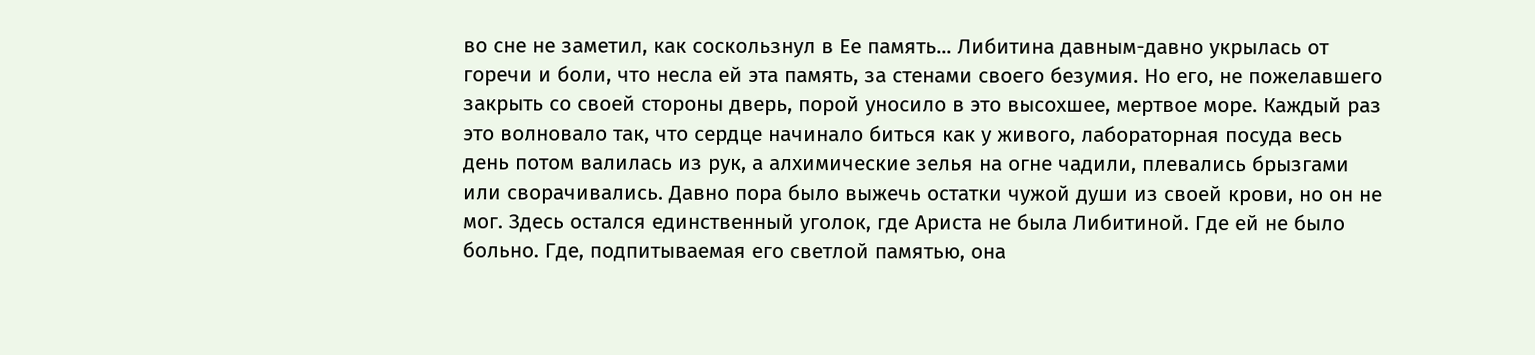во сне не заметил, как соскользнул в Ее память... Либитина давным-давно укрылась от горечи и боли, что несла ей эта память, за стенами своего безумия. Но его, не пожелавшего закрыть со своей стороны дверь, порой уносило в это высохшее, мертвое море. Каждый раз это волновало так, что сердце начинало биться как у живого, лабораторная посуда весь день потом валилась из рук, а алхимические зелья на огне чадили, плевались брызгами или сворачивались. Давно пора было выжечь остатки чужой души из своей крови, но он не мог. Здесь остался единственный уголок, где Ариста не была Либитиной. Где ей не было больно. Где, подпитываемая его светлой памятью, она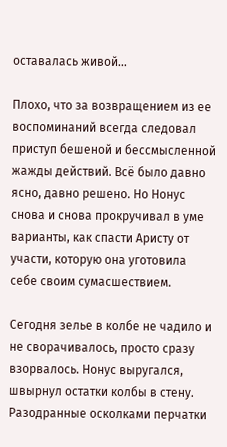оставалась живой...

Плохо, что за возвращением из ее воспоминаний всегда следовал приступ бешеной и бессмысленной жажды действий. Всё было давно ясно, давно решено. Но Нонус снова и снова прокручивал в уме варианты, как спасти Аристу от участи, которую она уготовила себе своим сумасшествием.

Сегодня зелье в колбе не чадило и не сворачивалось, просто сразу взорвалось. Нонус выругался, швырнул остатки колбы в стену. Разодранные осколками перчатки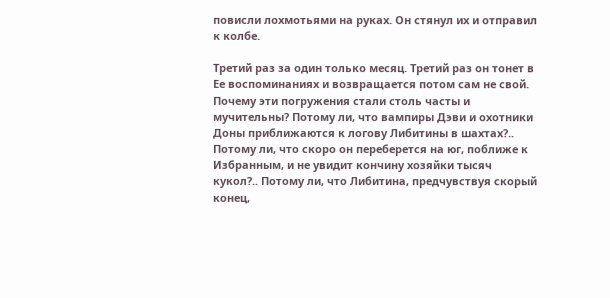повисли лохмотьями на руках. Он стянул их и отправил к колбе.

Третий раз за один только месяц. Третий раз он тонет в Ее воспоминаниях и возвращается потом сам не свой. Почему эти погружения стали столь часты и мучительны? Потому ли, что вампиры Дэви и охотники Доны приближаются к логову Либитины в шахтах?.. Потому ли, что скоро он переберется на юг, поближе к Избранным, и не увидит кончину хозяйки тысяч кукол?.. Потому ли, что Либитина, предчувствуя скорый конец,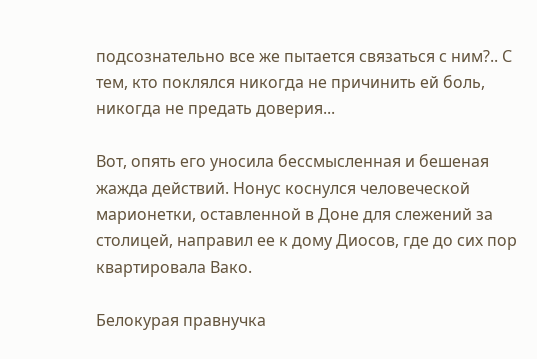подсознательно все же пытается связаться с ним?.. С тем, кто поклялся никогда не причинить ей боль, никогда не предать доверия...

Вот, опять его уносила бессмысленная и бешеная жажда действий. Нонус коснулся человеческой марионетки, оставленной в Доне для слежений за столицей, направил ее к дому Диосов, где до сих пор квартировала Вако.

Белокурая правнучка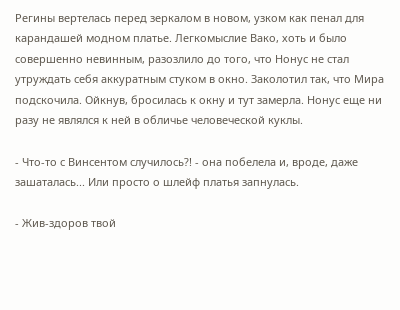Регины вертелась перед зеркалом в новом, узком как пенал для карандашей модном платье. Легкомыслие Вако, хоть и было совершенно невинным, разозлило до того, что Нонус не стал утруждать себя аккуратным стуком в окно. Заколотил так, что Мира подскочила. Ойкнув, бросилась к окну и тут замерла. Нонус еще ни разу не являлся к ней в обличье человеческой куклы.

- Что-то с Винсентом случилось?! - она побелела и, вроде, даже зашаталась... Или просто о шлейф платья запнулась.

- Жив-здоров твой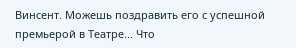Винсент. Можешь поздравить его с успешной премьерой в Театре... Что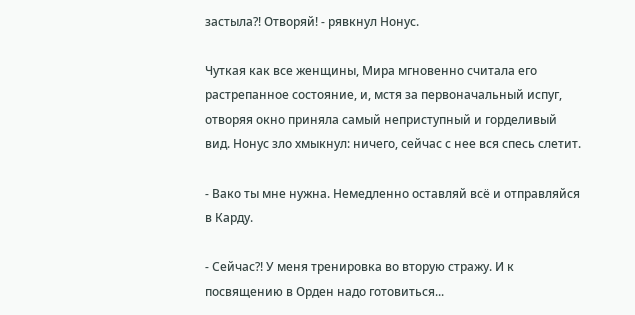застыла?! Отворяй! - рявкнул Нонус.

Чуткая как все женщины, Мира мгновенно считала его растрепанное состояние, и, мстя за первоначальный испуг, отворяя окно приняла самый неприступный и горделивый вид. Нонус зло хмыкнул: ничего, сейчас с нее вся спесь слетит.

- Вако ты мне нужна. Немедленно оставляй всё и отправляйся в Карду.

- Сейчас?! У меня тренировка во вторую стражу. И к посвящению в Орден надо готовиться...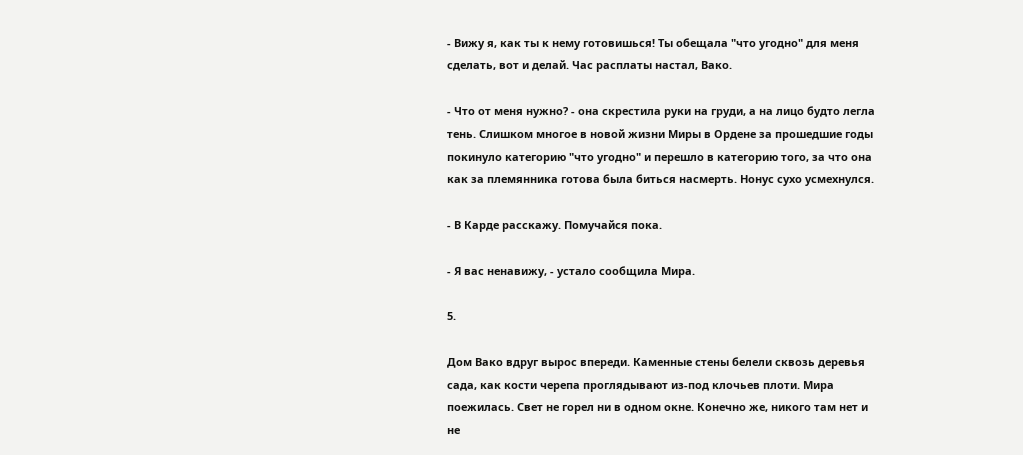- Вижу я, как ты к нему готовишься! Ты обещала "что угодно" для меня сделать, вот и делай. Час расплаты настал, Вако.

- Что от меня нужно? - она скрестила руки на груди, а на лицо будто легла тень. Слишком многое в новой жизни Миры в Ордене за прошедшие годы покинуло категорию "что угодно" и перешло в категорию того, за что она как за племянника готова была биться насмерть. Нонус сухо усмехнулся.

- В Карде расскажу. Помучайся пока.

- Я вас ненавижу, - устало сообщила Мира.

5.

Дом Вако вдруг вырос впереди. Каменные стены белели сквозь деревья сада, как кости черепа проглядывают из-под клочьев плоти. Мира поежилась. Свет не горел ни в одном окне. Конечно же, никого там нет и не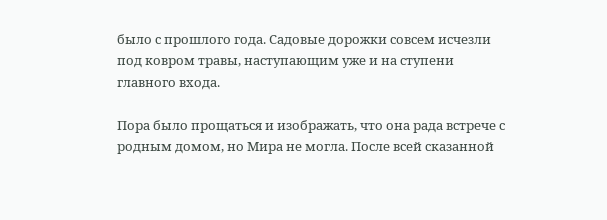было с прошлого года. Садовые дорожки совсем исчезли под ковром травы, наступающим уже и на ступени главного входа.

Пора было прощаться и изображать, что она рада встрече с родным домом, но Мира не могла. После всей сказанной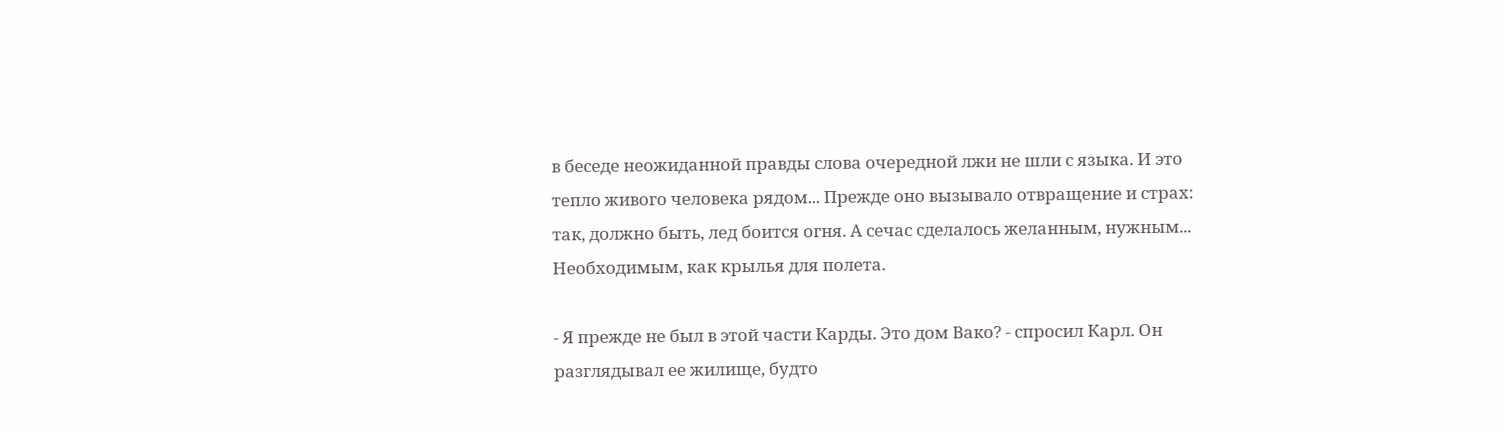в беседе неожиданной правды слова очередной лжи не шли с языка. И это тепло живого человека рядом... Прежде оно вызывало отвращение и страх: так, должно быть, лед боится огня. А сечас сделалось желанным, нужным... Необходимым, как крылья для полета.

- Я прежде не был в этой части Карды. Это дом Вако? - спросил Карл. Он разглядывал ее жилище, будто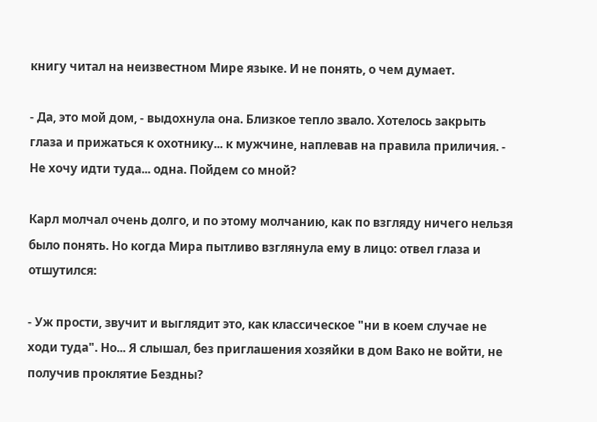книгу читал на неизвестном Мире языке. И не понять, о чем думает.

- Да, это мой дом, - выдохнула она. Близкое тепло звало. Хотелось закрыть глаза и прижаться к охотнику... к мужчине, наплевав на правила приличия. - Не хочу идти туда... одна. Пойдем со мной?

Карл молчал очень долго, и по этому молчанию, как по взгляду ничего нельзя было понять. Но когда Мира пытливо взглянула ему в лицо: отвел глаза и отшутился:

- Уж прости, звучит и выглядит это, как классическое "ни в коем случае не ходи туда". Но... Я слышал, без приглашения хозяйки в дом Вако не войти, не получив проклятие Бездны?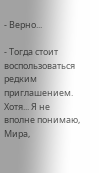- Верно...

- Тогда стоит воспользоваться редким приглашением. Хотя... Я не вполне понимаю, Мира,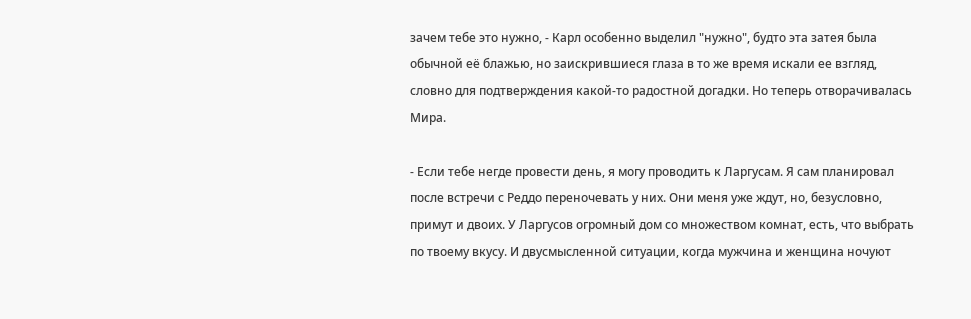зачем тебе это нужно, - Карл особенно выделил "нужно", будто эта затея была обычной её блажью, но заискрившиеся глаза в то же время искали ее взгляд, словно для подтверждения какой-то радостной догадки. Но теперь отворачивалась Мира.

- Если тебе негде провести день, я могу проводить к Ларгусам. Я сам планировал после встречи с Реддо переночевать у них. Они меня уже ждут, но, безусловно, примут и двоих. У Ларгусов огромный дом со множеством комнат, есть, что выбрать по твоему вкусу. И двусмысленной ситуации, когда мужчина и женщина ночуют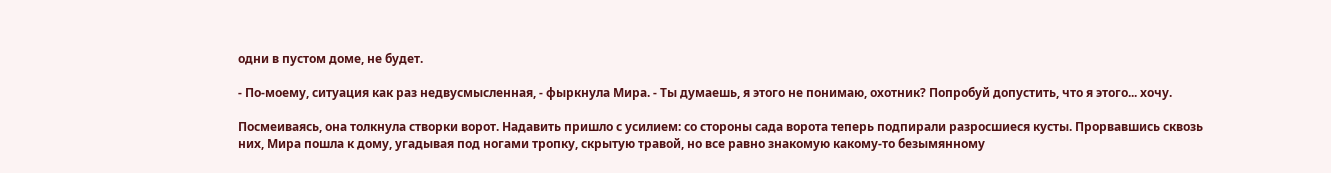одни в пустом доме, не будет.

- По-моему, ситуация как раз недвусмысленная, - фыркнула Мира. - Ты думаешь, я этого не понимаю, охотник? Попробуй допустить, что я этого... хочу.

Посмеиваясь, она толкнула створки ворот. Надавить пришло с усилием: со стороны сада ворота теперь подпирали разросшиеся кусты. Прорвавшись сквозь них, Мира пошла к дому, угадывая под ногами тропку, скрытую травой, но все равно знакомую какому-то безымянному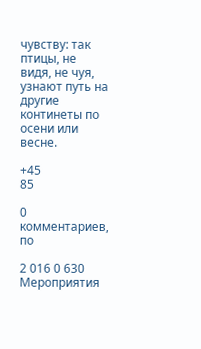чувству: так птицы, не видя, не чуя, узнают путь на другие континеты по осени или весне.

+45
85

0 комментариев, по

2 016 0 630
Мероприятия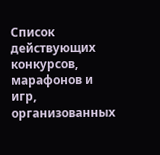Список действующих конкурсов, марафонов и игр, организованных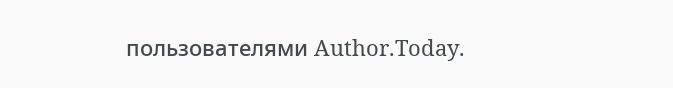пользователями Author.Today.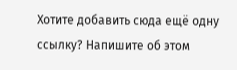Хотите добавить сюда ещё одну ссылку? Напишите об этом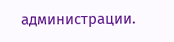администрации.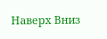Наверх Вниз